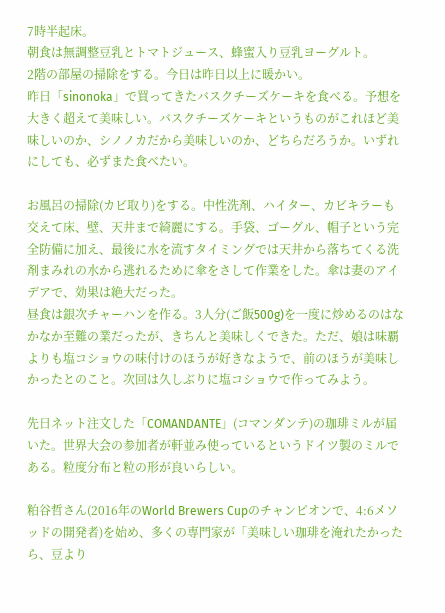7時半起床。
朝食は無調整豆乳とトマトジュース、蜂蜜入り豆乳ヨーグルト。
2階の部屋の掃除をする。今日は昨日以上に暖かい。
昨日「sinonoka」で買ってきたバスクチーズケーキを食べる。予想を大きく超えて美味しい。バスクチーズケーキというものがこれほど美味しいのか、シノノカだから美味しいのか、どちらだろうか。いずれにしても、必ずまた食べたい。

お風呂の掃除(カビ取り)をする。中性洗剤、ハイター、カビキラーも交えて床、壁、天井まで綺麗にする。手袋、ゴーグル、帽子という完全防備に加え、最後に水を流すタイミングでは天井から落ちてくる洗剤まみれの水から逃れるために傘をさして作業をした。傘は妻のアイデアで、効果は絶大だった。
昼食は銀次チャーハンを作る。3人分(ご飯500g)を一度に炒めるのはなかなか至難の業だったが、きちんと美味しくできた。ただ、娘は味覇よりも塩コショウの味付けのほうが好きなようで、前のほうが美味しかったとのこと。次回は久しぶりに塩コショウで作ってみよう。

先日ネット注文した「COMANDANTE」(コマンダンテ)の珈琲ミルが届いた。世界大会の参加者が軒並み使っているというドイツ製のミルである。粒度分布と粒の形が良いらしい。

粕谷哲さん(2016年のWorld Brewers Cupのチャンピオンで、4:6メソッドの開発者)を始め、多くの専門家が「美味しい珈琲を淹れたかったら、豆より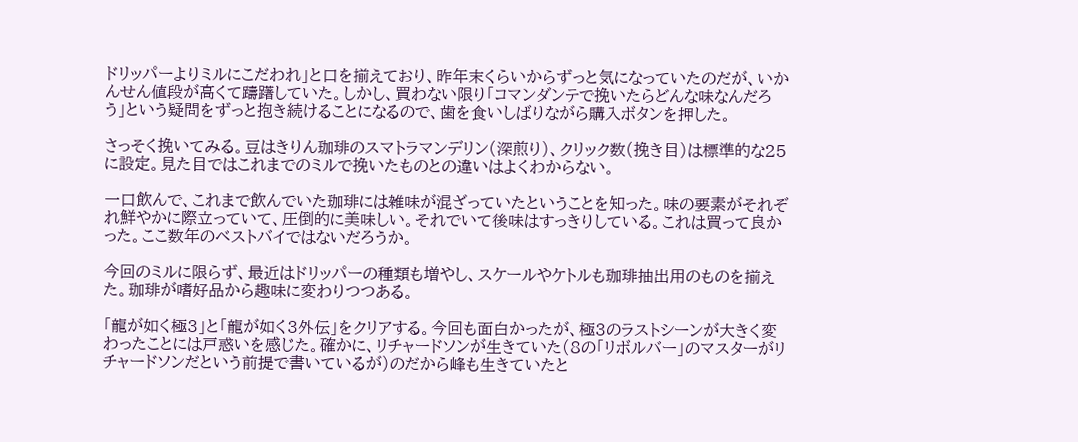ドリッパーよりミルにこだわれ」と口を揃えており、昨年末くらいからずっと気になっていたのだが、いかんせん値段が高くて躊躇していた。しかし、買わない限り「コマンダンテで挽いたらどんな味なんだろう」という疑問をずっと抱き続けることになるので、歯を食いしばりながら購入ボタンを押した。

さっそく挽いてみる。豆はきりん珈琲のスマトラマンデリン(深煎り)、クリック数(挽き目)は標準的な25に設定。見た目ではこれまでのミルで挽いたものとの違いはよくわからない。

一口飲んで、これまで飲んでいた珈琲には雑味が混ざっていたということを知った。味の要素がそれぞれ鮮やかに際立っていて、圧倒的に美味しい。それでいて後味はすっきりしている。これは買って良かった。ここ数年のベストバイではないだろうか。

今回のミルに限らず、最近はドリッパーの種類も増やし、スケールやケトルも珈琲抽出用のものを揃えた。珈琲が嗜好品から趣味に変わりつつある。

「龍が如く極3」と「龍が如く3外伝」をクリアする。今回も面白かったが、極3のラストシーンが大きく変わったことには戸惑いを感じた。確かに、リチャードソンが生きていた(8の「リボルバー」のマスターがリチャードソンだという前提で書いているが)のだから峰も生きていたと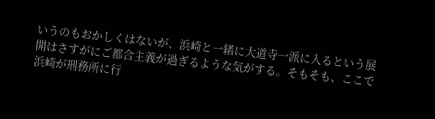いうのもおかしくはないが、浜崎と一緒に大道寺一派に入るという展開はさすがにご都合主義が過ぎるような気がする。そもそも、ここで浜崎が刑務所に行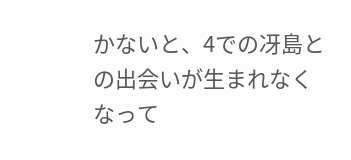かないと、4での冴島との出会いが生まれなくなって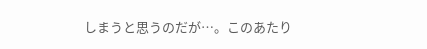しまうと思うのだが…。このあたり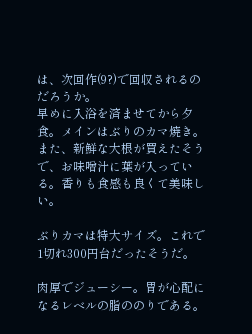は、次回作(9?)で回収されるのだろうか。
早めに入浴を済ませてから夕食。メインはぶりのカマ焼き。また、新鮮な大根が買えたそうで、お味噌汁に葉が入っている。香りも食感も良くて美味しい。

ぶりカマは特大サイズ。これで1切れ300円台だったそうだ。

肉厚でジューシー。胃が心配になるレベルの脂ののりである。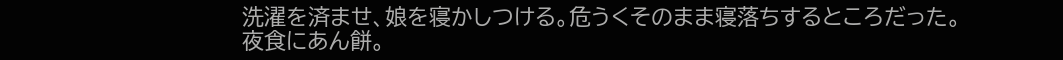洗濯を済ませ、娘を寝かしつける。危うくそのまま寝落ちするところだった。
夜食にあん餅。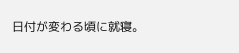日付が変わる頃に就寝。